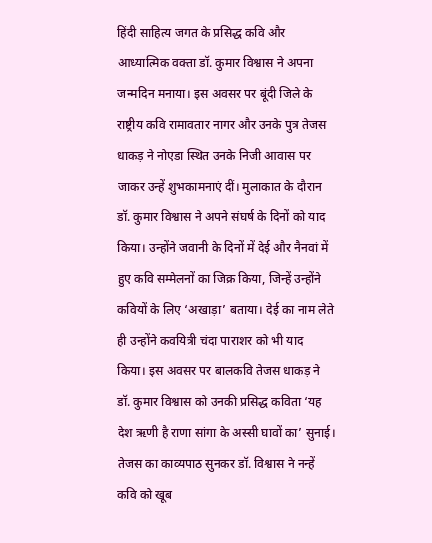हिंदी साहित्य जगत के प्रसिद्ध कवि और आध्यात्मिक वक्ता डॉ. कुमार विश्वास ने अपना जन्मदिन मनाया। इस अवसर पर बूंदी जिले के राष्ट्रीय कवि रामावतार नागर और उनके पुत्र तेजस धाकड़ ने नोएडा स्थित उनके निजी आवास पर जाकर उन्हें शुभकामनाएं दीं। मुलाकात के दौरान डॉ. कुमार विश्वास ने अपने संघर्ष के दिनों को याद किया। उन्होंने जवानी के दिनों में देई और नैनवां में हुए कवि सम्मेलनों का जिक्र किया, जिन्हें उन्होंने कवियों के लिए ‘अखाड़ा’ बताया। देई का नाम लेते ही उन्होंने कवयित्री चंदा पाराशर को भी याद किया। इस अवसर पर बालकवि तेजस धाकड़ ने डॉ. कुमार विश्वास को उनकी प्रसिद्ध कविता ‘यह देश ऋणी है राणा सांगा के अस्सी घावों का’ सुनाई। तेजस का काव्यपाठ सुनकर डॉ. विश्वास ने नन्हें कवि को खूब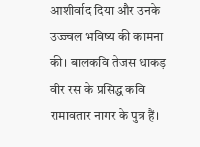आशीर्वाद दिया और उनके उज्ज्वल भविष्य की कामना की। बालकवि तेजस धाकड़ वीर रस के प्रसिद्ध कवि रामावतार नागर के पुत्र हैं।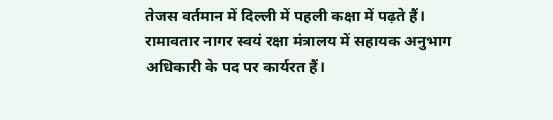तेजस वर्तमान में दिल्ली में पहली कक्षा में पढ़ते हैं। रामावतार नागर स्वयं रक्षा मंत्रालय में सहायक अनुभाग अधिकारी के पद पर कार्यरत हैं।